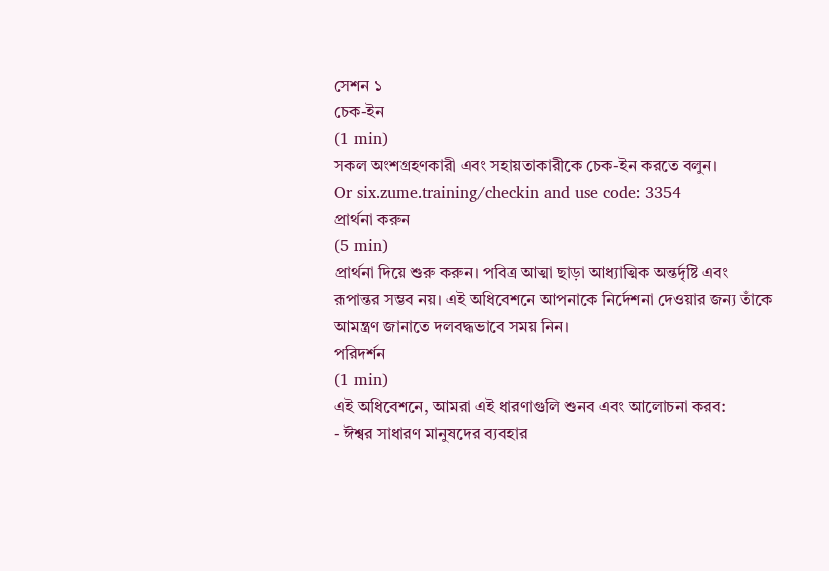সেশন ১
চেক-ইন
(1 min)
সকল অংশগ্রহণকারী এবং সহায়তাকারীকে চেক-ইন করতে বলুন।
Or six.zume.training/checkin and use code: 3354
প্রার্থনা করুন
(5 min)
প্রার্থনা দিয়ে শুরু করুন। পবিত্র আত্মা ছাড়া আধ্যাত্মিক অন্তর্দৃষ্টি এবং রূপান্তর সম্ভব নয়। এই অধিবেশনে আপনাকে নির্দেশনা দেওয়ার জন্য তাঁকে আমন্ত্রণ জানাতে দলবদ্ধভাবে সময় নিন।
পরিদর্শন
(1 min)
এই অধিবেশনে, আমরা এই ধারণাগুলি শুনব এবং আলোচনা করব:
- ঈশ্বর সাধারণ মানুষদের ব্যবহার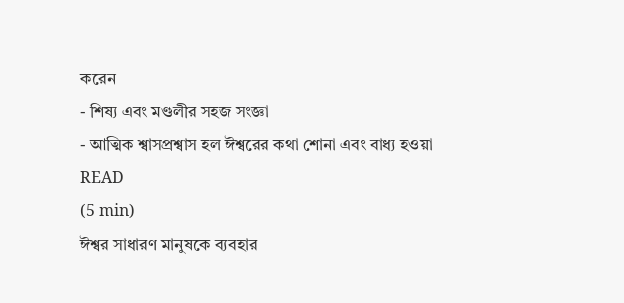করেন
- শিষ্য এবং মণ্ডলীর সহজ সংজ্ঞা
- আত্মিক শ্বাসপ্রশ্বাস হল ঈশ্বরের কথা শোনা এবং বাধ্য হওয়া
READ
(5 min)
ঈশ্বর সাধারণ মানুষকে ব্যবহার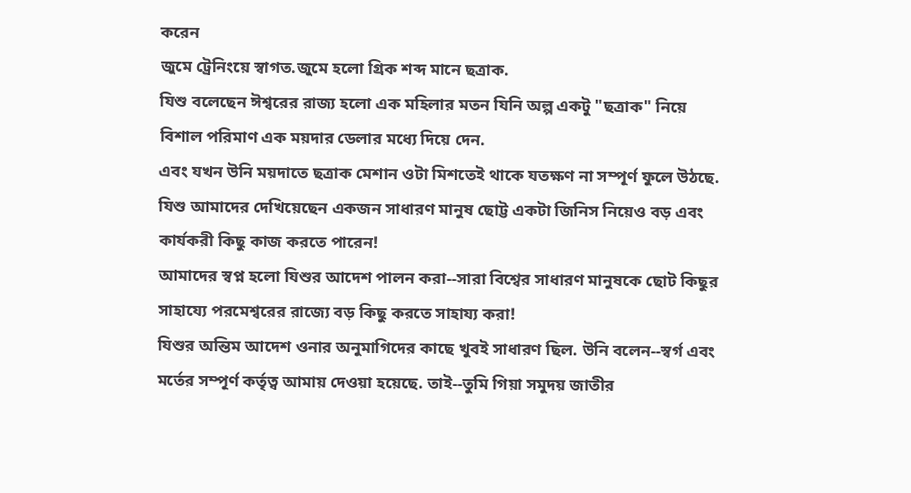করেন
জুমে ট্রেনিংয়ে স্বাগত.জুমে হলো গ্রিক শব্দ মানে ছত্রাক.
যিশু বলেছেন ঈশ্বরের রাজ্য হলো এক মহিলার মতন যিনি অল্প একটু "ছত্রাক" নিয়ে বিশাল পরিমাণ এক ময়দার ডেলার মধ্যে দিয়ে দেন.
এবং যখন উনি ময়দাতে ছত্রাক মেশান ওটা মিশতেই থাকে যতক্ষণ না সম্পূর্ণ ফুলে উঠছে.
যিশু আমাদের দেখিয়েছেন একজন সাধারণ মানুষ ছোট্ট একটা জিনিস নিয়েও বড় এবং কার্যকরী কিছু কাজ করতে পারেন!
আমাদের স্বপ্ন হলো যিশুর আদেশ পালন করা--সারা বিশ্বের সাধারণ মানুষকে ছোট কিছুর সাহায্যে পরমেশ্বরের রাজ্যে বড় কিছু করতে সাহায্য করা!
যিশুর অন্তিম আদেশ ওনার অনুমাগিদের কাছে খুবই সাধারণ ছিল. উনি বলেন--স্বর্গ এবং মর্তের সম্পূর্ণ কর্তৃত্ব আমায় দেওয়া হয়েছে. তাই--তুমি গিয়া সমুদয় জাতীর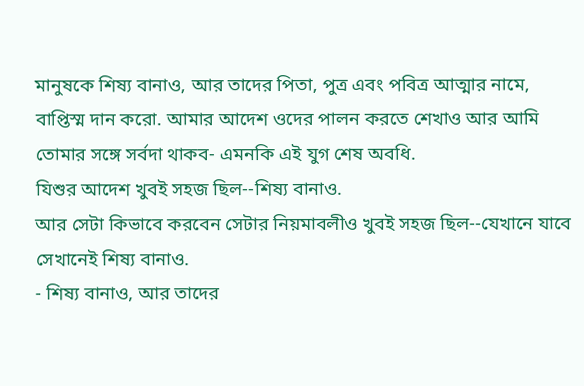মানুষকে শিষ্য বানাও, আর তাদের পিতা, পুত্র এবং পবিত্র আত্মার নামে, বাপ্তিস্ম দান করো. আমার আদেশ ওদের পালন করতে শেখাও আর আমি তোমার সঙ্গে সর্বদা থাকব- এমনকি এই যুগ শেষ অবধি.
যিশুর আদেশ খুবই সহজ ছিল--শিষ্য বানাও.
আর সেটা কিভাবে করবেন সেটার নিয়মাবলীও খুবই সহজ ছিল--যেখানে যাবে সেখানেই শিষ্য বানাও.
- শিষ্য বানাও, আর তাদের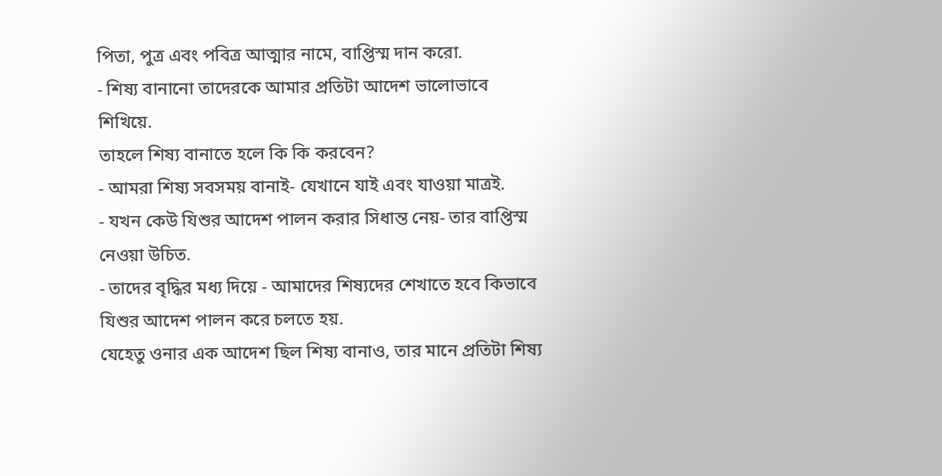পিতা, পুত্র এবং পবিত্র আত্মার নামে, বাপ্তিস্ম দান করো.
- শিষ্য বানানো তাদেরকে আমার প্রতিটা আদেশ ভালোভাবে শিখিয়ে.
তাহলে শিষ্য বানাতে হলে কি কি করবেন?
- আমরা শিষ্য সবসময় বানাই- যেখানে যাই এবং যাওয়া মাত্রই.
- যখন কেউ যিশুর আদেশ পালন করার সিধান্ত নেয়- তার বাপ্তিস্ম নেওয়া উচিত.
- তাদের বৃদ্ধির মধ্য দিয়ে - আমাদের শিষ্যদের শেখাতে হবে কিভাবে যিশুর আদেশ পালন করে চলতে হয়.
যেহেতু ওনার এক আদেশ ছিল শিষ্য বানাও, তার মানে প্রতিটা শিষ্য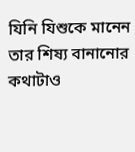যিনি যিশুকে মানেন তার শিষ্য বানানোর কথাটাও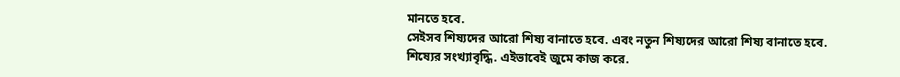মানতে হবে.
সেইসব শিষ্যদের আরো শিষ্য বানাতে হবে. এবং নতুন শিষ্যদের আরো শিষ্য বানাতে হবে.
শিষ্যের সংখ্যাবৃদ্ধি. এইভাবেই জুমে কাজ করে.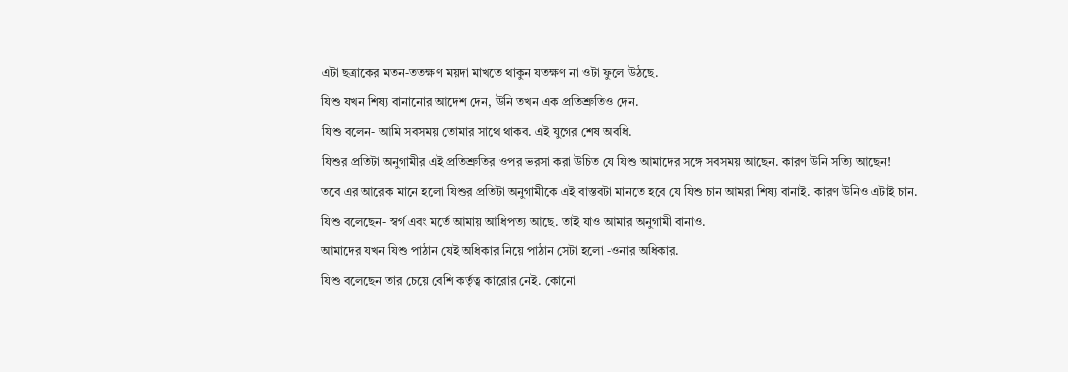এটা ছত্রাকের মতন-ততক্ষণ ময়দা মাখতে থাকুন যতক্ষণ না ওটা ফুলে উঠছে.
যিশু যখন শিষ্য বানানোর আদেশ দেন, উনি তখন এক প্রতিশ্রুতিও দেন.
যিশু বলেন- আমি সবসময় তোমার সাথে থাকব. এই যুগের শেষ অবধি.
যিশুর প্রতিটা অনুগামীর এই প্রতিশ্রুতির ওপর ভরসা করা উচিত যে যিশু আমাদের সঙ্গে সবসময় আছেন. কারণ উনি সত্যি আছেন!
তবে এর আরেক মানে হলো যিশুর প্রতিটা অনুগামীকে এই বাস্তবটা মানতে হবে যে যিশু চান আমরা শিষ্য বানাই. কারণ উনিও এটাই চান.
যিশু বলেছেন- স্বর্গ এবং মর্তে আমায় আধিপত্য আছে. তাই যাও আমার অনুগামী বানাও.
আমাদের যখন যিশু পাঠান যেই অধিকার নিয়ে পাঠান সেটা হলো -ওনার অধিকার.
যিশু বলেছেন তার চেয়ে বেশি কর্তৃত্ব কারোর নেই. কোনো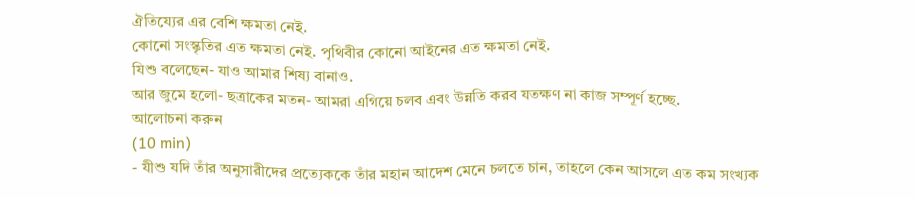ঐতিয্যের এর বেশি ক্ষমতা নেই.
কোনো সংস্কৃতির এত ক্ষমতা নেই. পৃথিবীর কোনো আইনের এত ক্ষমতা নেই.
যিশু বলেছেন- যাও আমার শিষ্য বানাও.
আর জুমে হলো- ছত্রাকের মতন- আমরা এগিয়ে চলব এবং উন্নতি করব যতক্ষণ না কাজ সম্পূর্ণ হচ্ছে.
আলোচনা করুন
(10 min)
- যীশু যদি তাঁর অনুসারীদের প্রত্যেককে তাঁর মহান আদেশ মেনে চলতে চান, তাহলে কেন আসলে এত কম সংখ্যক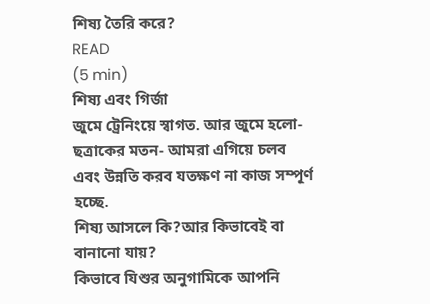শিষ্য তৈরি করে?
READ
(5 min)
শিষ্য এবং গির্জা
জুমে ট্রেনিংয়ে স্বাগত. আর জুমে হলো- ছত্রাকের মতন- আমরা এগিয়ে চলব এবং উন্নতি করব যতক্ষণ না কাজ সম্পূর্ণ হচ্ছে.
শিষ্য আসলে কি?আর কিভাবেই বা বানানো যায়?
কিভাবে যিশুর অনুগামিকে আপনি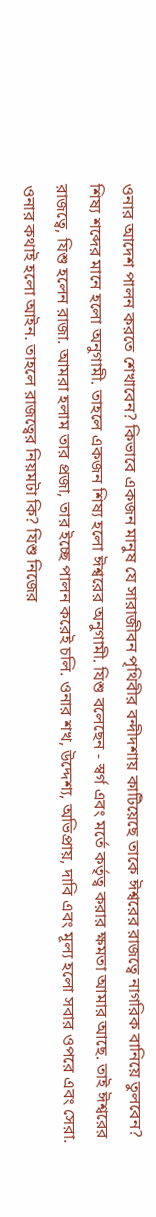ওনার আদেশ পালন করতে শেখাবেন? কিভাবে একজন মানুষ যে সারাজীবন পৃথিবীর বন্দীদশায় কাটিয়েছে তাকে ঈশ্বরের রাজত্বে নাগরিক বানিয়ে তুলবেন?
শিষ্য শব্দের মানে হলো অনুগামী. তাহলে একজন শিষ্য হলো ঈশ্বরের অনুগামী. যিশু বলেছেন - স্বর্গ এবং মর্তে কর্তৃত্ব করার ক্ষমতা আমার আছে. তাই ঈশ্বরের রাজত্বে, যিশু হলেন রাজা. আমরা হলাম তার প্রজা, তার ইচ্ছে পালন করেই চলি. ওনার শখ, উদ্দেশ্য, অভিপ্রায়, দাবি এবং মূল্য হলো সবার ওপরে এবং সেরা. ওনার কথাই হলো আইন. তাহলে রাজত্বের নিয়মটা কি? যিশু নিজের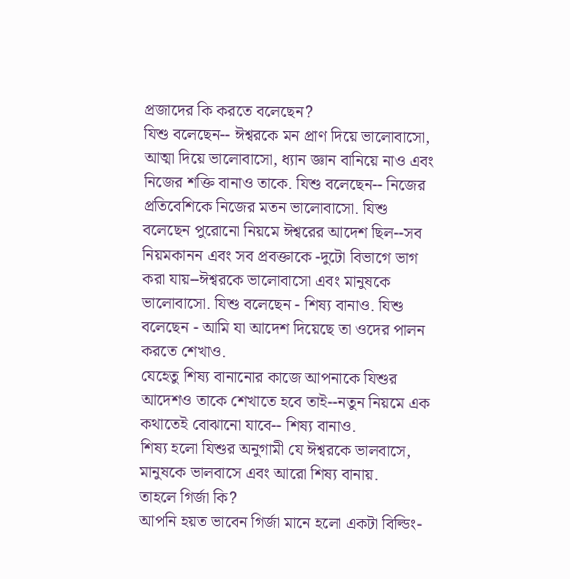প্রজাদের কি করতে বলেছেন?
যিশু বলেছেন-- ঈশ্বরকে মন প্রাণ দিয়ে ভালোবাসো, আত্মা দিয়ে ভালোবাসো, ধ্যান জ্ঞান বানিয়ে নাও এবং নিজের শক্তি বানাও তাকে. যিশু বলেছেন-- নিজের প্রতিবেশিকে নিজের মতন ভালোবাসো. যিশু বলেছেন পুরোনো নিয়মে ঈশ্বরের আদেশ ছিল--সব নিয়মকানন এবং সব প্রবক্তাকে -দুটো বিভাগে ভাগ করা যায়--ঈশ্বরকে ভালোবাসো এবং মানুষকে ভালোবাসো. যিশু বলেছেন - শিষ্য বানাও. যিশু বলেছেন - আমি যা আদেশ দিয়েছে তা ওদের পালন করতে শেখাও.
যেহেতু শিষ্য বানানোর কাজে আপনাকে যিশুর আদেশও তাকে শেখাতে হবে তাই--নতুন নিয়মে এক কথাতেই বোঝানো যাবে-- শিষ্য বানাও.
শিষ্য হলো যিশুর অনুগামী যে ঈশ্বরকে ভালবাসে, মানুষকে ভালবাসে এবং আরো শিষ্য বানায়.
তাহলে গির্জা কি?
আপনি হয়ত ভাবেন গির্জা মানে হলো একটা বিল্ডিং-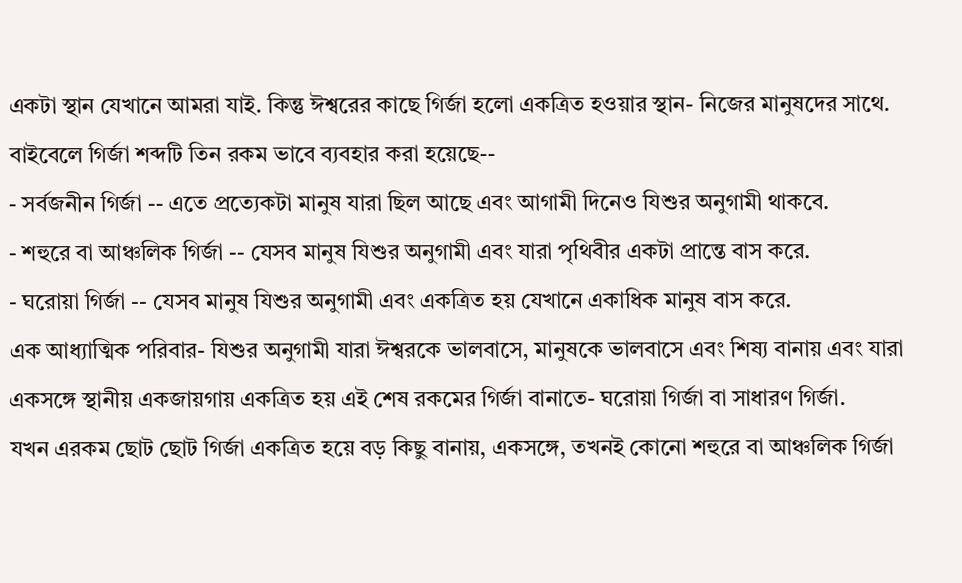একটা স্থান যেখানে আমরা যাই. কিন্তু ঈশ্বরের কাছে গির্জা হলো একত্রিত হওয়ার স্থান- নিজের মানুষদের সাথে.
বাইবেলে গির্জা শব্দটি তিন রকম ভাবে ব্যবহার করা হয়েছে--
- সর্বজনীন গির্জা -- এতে প্রত্যেকটা মানুষ যারা ছিল আছে এবং আগামী দিনেও যিশুর অনুগামী থাকবে.
- শহুরে বা আঞ্চলিক গির্জা -- যেসব মানুষ যিশুর অনুগামী এবং যারা পৃথিবীর একটা প্রান্তে বাস করে.
- ঘরোয়া গির্জা -- যেসব মানুষ যিশুর অনুগামী এবং একত্রিত হয় যেখানে একাধিক মানুষ বাস করে.
এক আধ্যাত্মিক পরিবার- যিশুর অনুগামী যারা ঈশ্বরকে ভালবাসে, মানুষকে ভালবাসে এবং শিষ্য বানায় এবং যারা একসঙ্গে স্থানীয় একজায়গায় একত্রিত হয় এই শেষ রকমের গির্জা বানাতে- ঘরোয়া গির্জা বা সাধারণ গির্জা.
যখন এরকম ছোট ছোট গির্জা একত্রিত হয়ে বড় কিছু বানায়, একসঙ্গে, তখনই কোনো শহুরে বা আঞ্চলিক গির্জা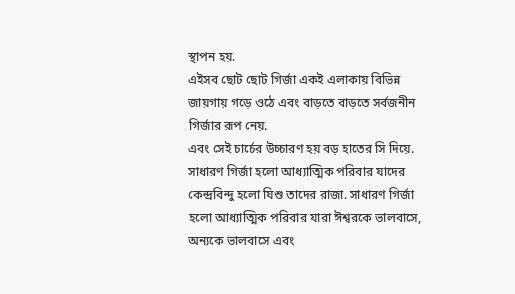স্থাপন হয়.
এইসব ছোট ছোট গির্জা একই এলাকায় বিভিন্ন জায়গায় গড়ে ওঠে এবং বাড়তে বাড়তে সর্বজনীন গির্জার রূপ নেয়.
এবং সেই চার্চের উচ্চারণ হয় বড় হাতের সি দিয়ে.
সাধারণ গির্জা হলো আধ্যাত্মিক পরিবার যাদের কেন্দ্রবিন্দু হলো যিশু তাদের রাজা. সাধারণ গির্জা হলো আধ্যাত্মিক পরিবার যারা ঈশ্বরকে ভালবাসে, অন্যকে ভালবাসে এবং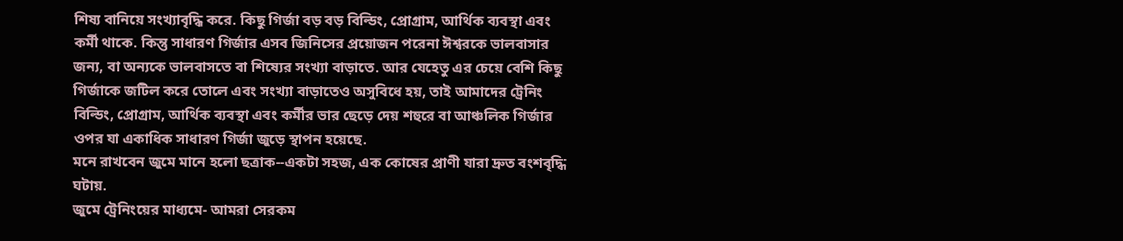শিষ্য বানিয়ে সংখ্যাবৃদ্ধি করে. কিছু গির্জা বড় বড় বিল্ডিং, প্রোগ্রাম, আর্থিক ব্যবস্থা এবং কর্মী থাকে. কিন্তু সাধারণ গির্জার এসব জিনিসের প্রয়োজন পরেনা ঈশ্বরকে ভালবাসার জন্য, বা অন্যকে ভালবাসতে বা শিষ্যের সংখ্যা বাড়াতে. আর যেহেতু এর চেয়ে বেশি কিছু গির্জাকে জটিল করে তোলে এবং সংখ্যা বাড়াতেও অসুবিধে হয়, তাই আমাদের ট্রেনিং বিল্ডিং, প্রোগ্রাম, আর্থিক ব্যবস্থা এবং কর্মীর ভার ছেড়ে দেয় শহুরে বা আঞ্চলিক গির্জার ওপর যা একাধিক সাধারণ গির্জা জুড়ে স্থাপন হয়েছে.
মনে রাখবেন জুমে মানে হলো ছত্রাক--একটা সহজ, এক কোষের প্রাণী যারা দ্রুত বংশবৃদ্ধি ঘটায়.
জুমে ট্রেনিংয়ের মাধ্যমে- আমরা সেরকম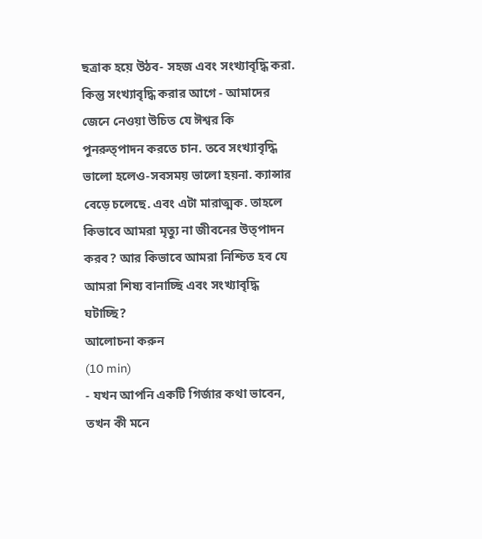ছত্রাক হয়ে উঠব- সহজ এবং সংখ্যাবৃদ্ধি করা. কিন্তু সংখ্যাবৃদ্ধি করার আগে - আমাদের জেনে নেওয়া উচিত যে ঈশ্বর কি পুনরুত্পাদন করতে চান. তবে সংখ্যাবৃদ্ধি ভালো হলেও-সবসময় ভালো হয়না. ক্যান্সার বেড়ে চলেছে. এবং এটা মারাত্মক. তাহলে কিভাবে আমরা মৃত্যু না জীবনের উত্পাদন করব? আর কিভাবে আমরা নিশ্চিত হব যে আমরা শিষ্য বানাচ্ছি এবং সংখ্যাবৃদ্ধি ঘটাচ্ছি?
আলোচনা করুন
(10 min)
- যখন আপনি একটি গির্জার কথা ভাবেন, তখন কী মনে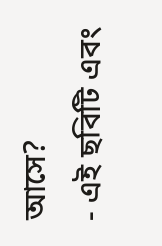আসে?
- এই ছবিটি এবং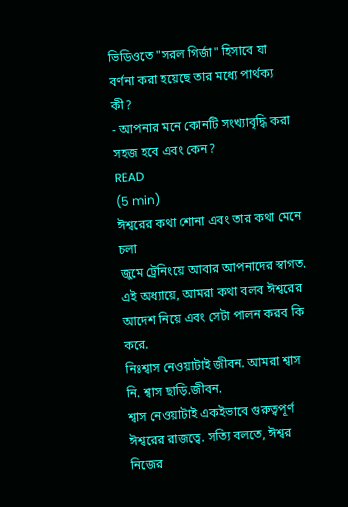ভিডিওতে "সরল গির্জা" হিসাবে যা বর্ণনা করা হয়েছে তার মধ্যে পার্থক্য কী?
- আপনার মনে কোনটি সংখ্যাবৃদ্ধি করা সহজ হবে এবং কেন?
READ
(5 min)
ঈশ্বরের কথা শোনা এবং তার কথা মেনে চলা
জুমে ট্রেনিংয়ে আবার আপনাদের স্বাগত. এই অধ্যায়ে, আমরা কথা বলব ঈশ্বরের আদেশ নিয়ে এবং সেটা পালন করব কি করে.
নিঃশ্বাস নেওয়াটাই জীবন. আমরা শ্বাস নি. শ্বাস ছাড়ি.জীবন.
শ্বাস নেওয়াটাই একইভাবে গুরুত্বপূর্ণ ঈশ্বরের রাজত্বে. সত্যি বলতে, ঈশ্বর নিজের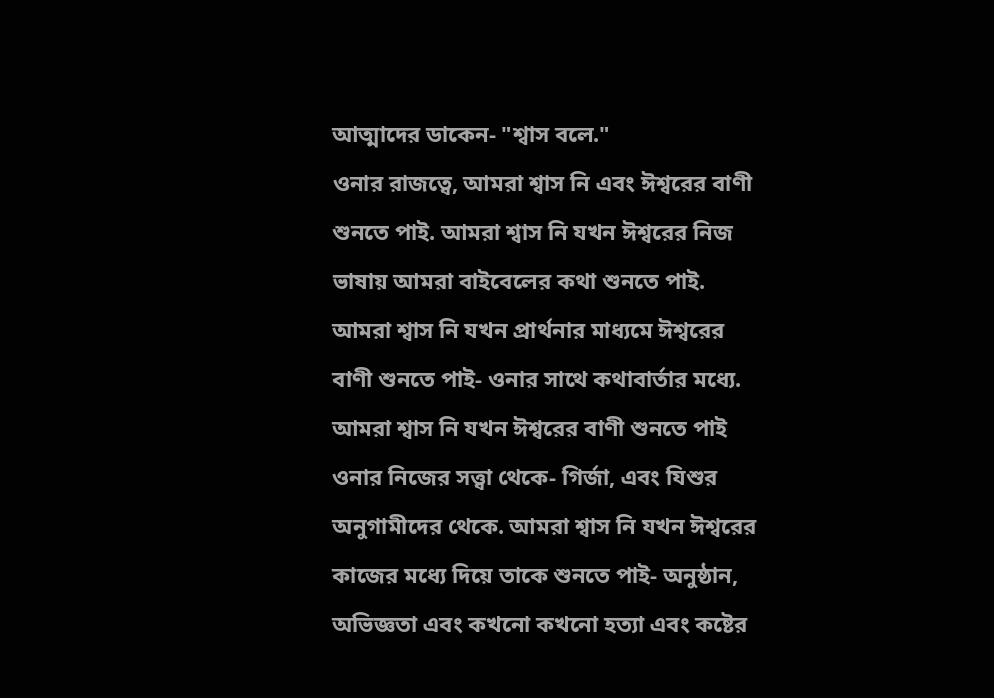আত্মাদের ডাকেন- "শ্বাস বলে."
ওনার রাজত্বে, আমরা শ্বাস নি এবং ঈশ্বরের বাণী শুনতে পাই. আমরা শ্বাস নি যখন ঈশ্বরের নিজ ভাষায় আমরা বাইবেলের কথা শুনতে পাই. আমরা শ্বাস নি যখন প্রার্থনার মাধ্যমে ঈশ্বরের বাণী শুনতে পাই- ওনার সাথে কথাবার্তার মধ্যে. আমরা শ্বাস নি যখন ঈশ্বরের বাণী শুনতে পাই ওনার নিজের সত্ত্বা থেকে- গির্জা, এবং যিশুর অনুগামীদের থেকে. আমরা শ্বাস নি যখন ঈশ্বরের কাজের মধ্যে দিয়ে তাকে শুনতে পাই- অনুষ্ঠান, অভিজ্ঞতা এবং কখনো কখনো হত্যা এবং কষ্টের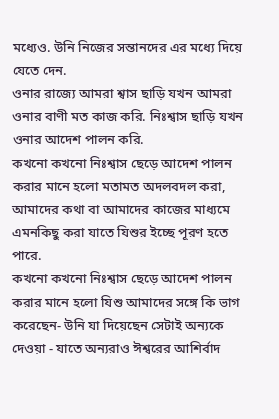মধ্যেও. উনি নিজের সন্তানদের এর মধ্যে দিয়ে যেতে দেন.
ওনার রাজ্যে আমরা শ্বাস ছাড়ি যখন আমরা ওনার বাণী মত কাজ করি. নিঃশ্বাস ছাড়ি যখন ওনার আদেশ পালন করি.
কখনো কখনো নিঃশ্বাস ছেড়ে আদেশ পালন করার মানে হলো মতামত অদলবদল করা, আমাদের কথা বা আমাদের কাজের মাধ্যমে এমনকিছু করা যাতে যিশুর ইচ্ছে পূরণ হতে পারে.
কখনো কখনো নিঃশ্বাস ছেড়ে আদেশ পালন করার মানে হলো যিশু আমাদের সঙ্গে কি ভাগ করেছেন- উনি যা দিয়েছেন সেটাই অন্যকে দেওয়া - যাতে অন্যরাও ঈশ্বরের আশির্বাদ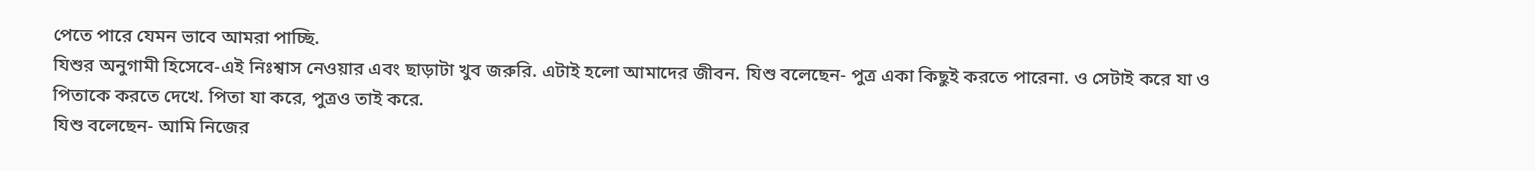পেতে পারে যেমন ভাবে আমরা পাচ্ছি.
যিশুর অনুগামী হিসেবে-এই নিঃশ্বাস নেওয়ার এবং ছাড়াটা খুব জরুরি. এটাই হলো আমাদের জীবন. যিশু বলেছেন- পুত্র একা কিছুই করতে পারেনা. ও সেটাই করে যা ও পিতাকে করতে দেখে. পিতা যা করে, পুত্রও তাই করে.
যিশু বলেছেন- আমি নিজের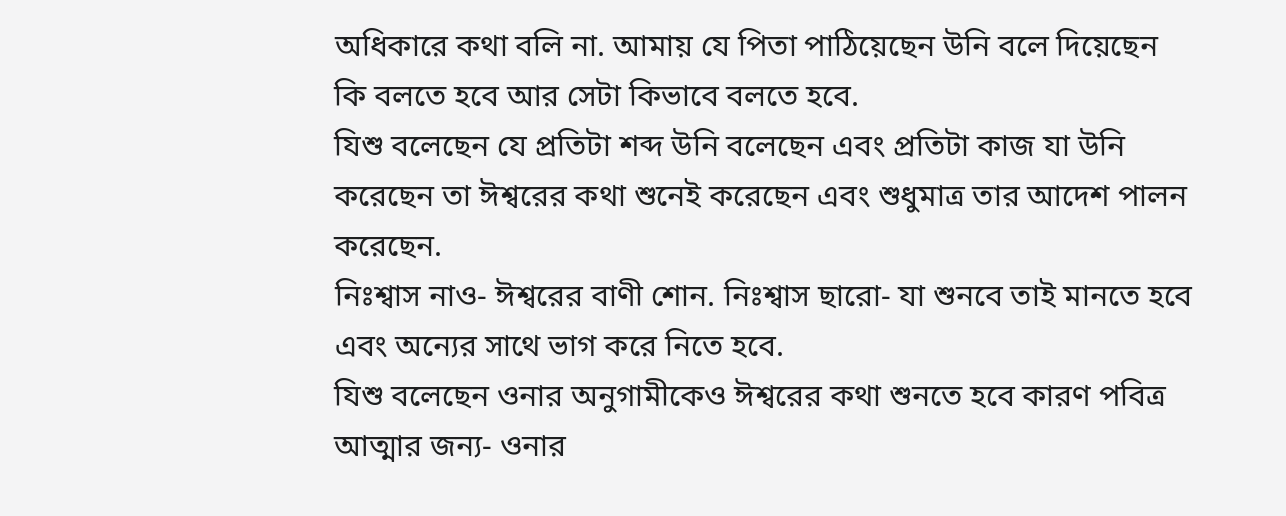অধিকারে কথা বলি না. আমায় যে পিতা পাঠিয়েছেন উনি বলে দিয়েছেন কি বলতে হবে আর সেটা কিভাবে বলতে হবে.
যিশু বলেছেন যে প্রতিটা শব্দ উনি বলেছেন এবং প্রতিটা কাজ যা উনি করেছেন তা ঈশ্বরের কথা শুনেই করেছেন এবং শুধুমাত্র তার আদেশ পালন করেছেন.
নিঃশ্বাস নাও- ঈশ্বরের বাণী শোন. নিঃশ্বাস ছারো- যা শুনবে তাই মানতে হবে এবং অন্যের সাথে ভাগ করে নিতে হবে.
যিশু বলেছেন ওনার অনুগামীকেও ঈশ্বরের কথা শুনতে হবে কারণ পবিত্র আত্মার জন্য- ওনার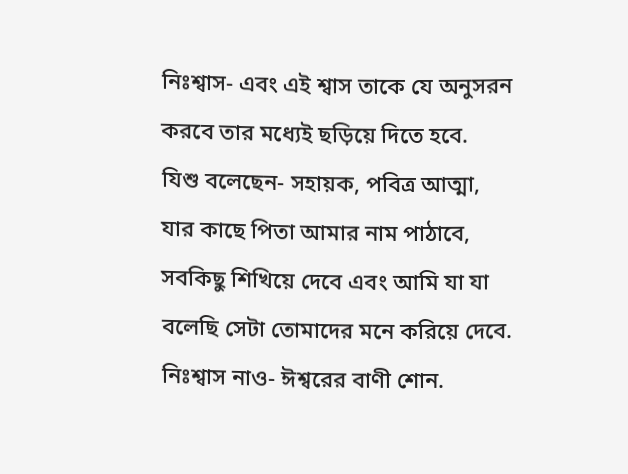নিঃশ্বাস- এবং এই শ্বাস তাকে যে অনুসরন করবে তার মধ্যেই ছড়িয়ে দিতে হবে.
যিশু বলেছেন- সহায়ক, পবিত্র আত্মা, যার কাছে পিতা আমার নাম পাঠাবে, সবকিছু শিখিয়ে দেবে এবং আমি যা যা বলেছি সেটা তোমাদের মনে করিয়ে দেবে.
নিঃশ্বাস নাও- ঈশ্বরের বাণী শোন.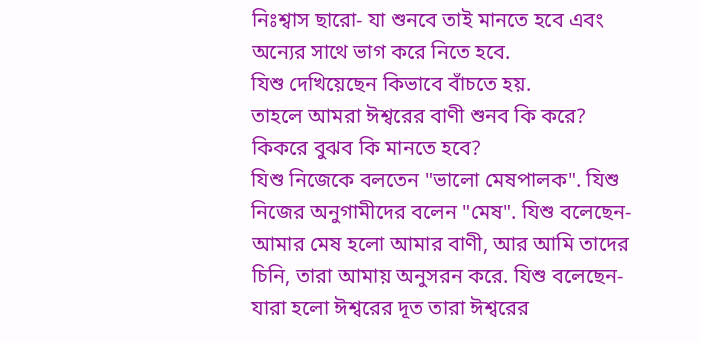নিঃশ্বাস ছারো- যা শুনবে তাই মানতে হবে এবং অন্যের সাথে ভাগ করে নিতে হবে.
যিশু দেখিয়েছেন কিভাবে বাঁচতে হয়.
তাহলে আমরা ঈশ্বরের বাণী শুনব কি করে? কিকরে বুঝব কি মানতে হবে?
যিশু নিজেকে বলতেন "ভালো মেষপালক". যিশু নিজের অনুগামীদের বলেন "মেষ". যিশু বলেছেন- আমার মেষ হলো আমার বাণী, আর আমি তাদের চিনি, তারা আমায় অনুসরন করে. যিশু বলেছেন- যারা হলো ঈশ্বরের দূত তারা ঈশ্বরের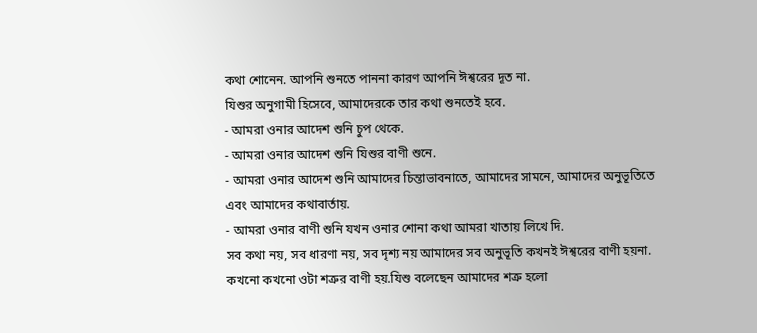কথা শোনেন. আপনি শুনতে পাননা কারণ আপনি ঈশ্বরের দূত না.
যিশুর অনুগামী হিসেবে, আমাদেরকে তার কথা শুনতেই হবে.
- আমরা ওনার আদেশ শুনি চুপ থেকে.
- আমরা ওনার আদেশ শুনি যিশুর বাণী শুনে.
- আমরা ওনার আদেশ শুনি আমাদের চিন্তাভাবনাতে, আমাদের সামনে, আমাদের অনুভূতিতে এবং আমাদের কথাবার্তায়.
- আমরা ওনার বাণী শুনি যখন ওনার শোনা কথা আমরা খাতায় লিখে দি.
সব কথা নয়, সব ধারণা নয়, সব দৃশ্য নয় আমাদের সব অনুভূতি কখনই ঈশ্বরের বাণী হয়না. কখনো কখনো ওটা শত্রুর বাণী হয়.যিশু বলেছেন আমাদের শত্রু হলো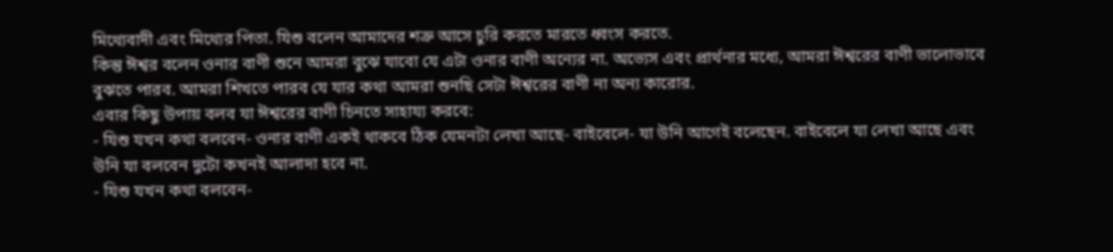মিথ্যেবাদী এবং মিথ্যের পিতা. যিশু বলেন আমাদের শত্রু আসে চুরি করতে মারতে ধ্বংস করতে.
কিন্তু ঈশ্বর বলেন ওনার বাণী শুনে আমরা বুঝে যাবো যে এটা ওনার বাণী অন্যের না. অভ্যেস এবং প্রার্থনার মধ্যে, আমরা ঈশ্বরের বাণী ভালোভাবে বুঝতে পারব. আমরা শিখতে পারব যে যার কথা আমরা শুনছি সেটা ঈশ্বরের বাণী না অন্য কারোর.
এবার কিছু উপায় বলব যা ঈশ্বরের বাণী চিনতে সাহায্য করবে:
- যিশু যখন কথা বলবেন- ওনার বাণী একই থাকবে ঠিক যেমনটা লেখা আছে- বাইবেলে- যা উনি আগেই বলেছেন. বাইবেলে যা লেখা আছে এবং উনি যা বলবেন দুটো কখনই আলাদা হবে না.
- যিশু যখন কথা বলবেন-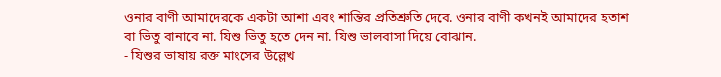ওনার বাণী আমাদেরকে একটা আশা এবং শান্তির প্রতিশ্রুতি দেবে. ওনার বাণী কখনই আমাদের হতাশ বা ভিতু বানাবে না. যিশু ভিতু হতে দেন না. যিশু ভালবাসা দিয়ে বোঝান.
- যিশুর ভাষায় রক্ত মাংসের উল্লেখ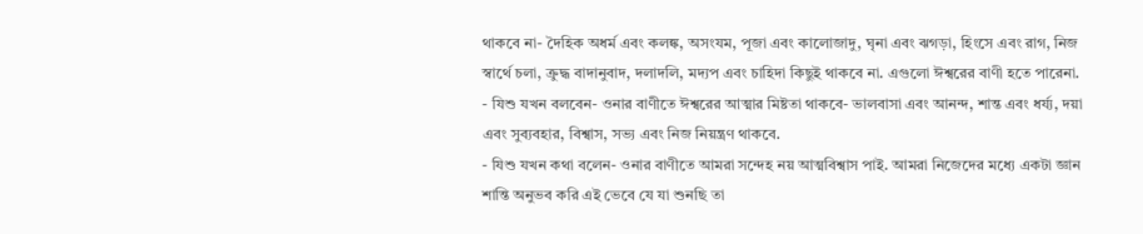থাকবে না- দৈহিক অধর্ম এবং কলঙ্ক, অসংযম, পূজা এবং কালোজাদু, ঘৃনা এবং ঝগড়া, হিংসে এবং রাগ, নিজ স্বার্থে চলা, ক্রুদ্ধ বাদানুবাদ, দলাদলি, মদ্যপ এবং চাহিদা কিছুই থাকবে না. এগুলো ঈশ্বরের বাণী হতে পারেনা.
- যিশু যখন বলবেন- ওনার বাণীতে ঈশ্বরের আত্মার মিষ্টতা থাকবে- ভালবাসা এবং আনন্দ, শান্ত এবং ধর্য্য, দয়া এবং সুব্যবহার, বিশ্বাস, সভ্য এবং নিজ নিয়ন্ত্রণ থাকবে.
- যিশু যখন কথা বলেন- ওনার বাণীতে আমরা সন্দেহ নয় আত্মবিশ্বাস পাই. আমরা নিজেদের মধ্যে একটা জ্ঞান শান্তি অনুভব করি এই ভেবে যে যা শুনছি তা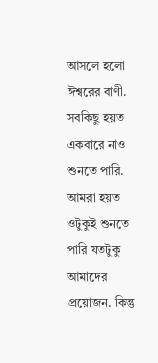আসলে হলো ঈশ্বরের বাণী. সবকিছু হয়ত একবারে নাও শুনতে পারি. আমরা হয়ত ওটুকুই শুনতে পারি যতটুকু আমাদের প্রয়োজন. কিন্তু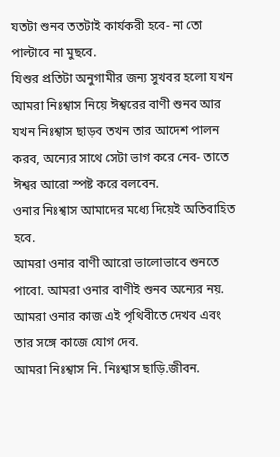যতটা শুনব ততটাই কার্যকরী হবে- না তো পাল্টাবে না মুছবে.
যিশুর প্রতিটা অনুগামীর জন্য সুখবর হলো যখন আমরা নিঃশ্বাস নিয়ে ঈশ্বরের বাণী শুনব আর যখন নিঃশ্বাস ছাড়ব তখন তার আদেশ পালন করব, অন্যের সাথে সেটা ভাগ করে নেব- তাতে ঈশ্বর আরো স্পষ্ট করে বলবেন.
ওনার নিঃশ্বাস আমাদের মধ্যে দিয়েই অতিবাহিত হবে.
আমরা ওনার বাণী আরো ভালোভাবে শুনতে পাবো. আমরা ওনার বাণীই শুনব অন্যের নয়. আমরা ওনার কাজ এই পৃথিবীতে দেখব এবং তার সঙ্গে কাজে যোগ দেব.
আমরা নিঃশ্বাস নি. নিঃশ্বাস ছাড়ি.জীবন.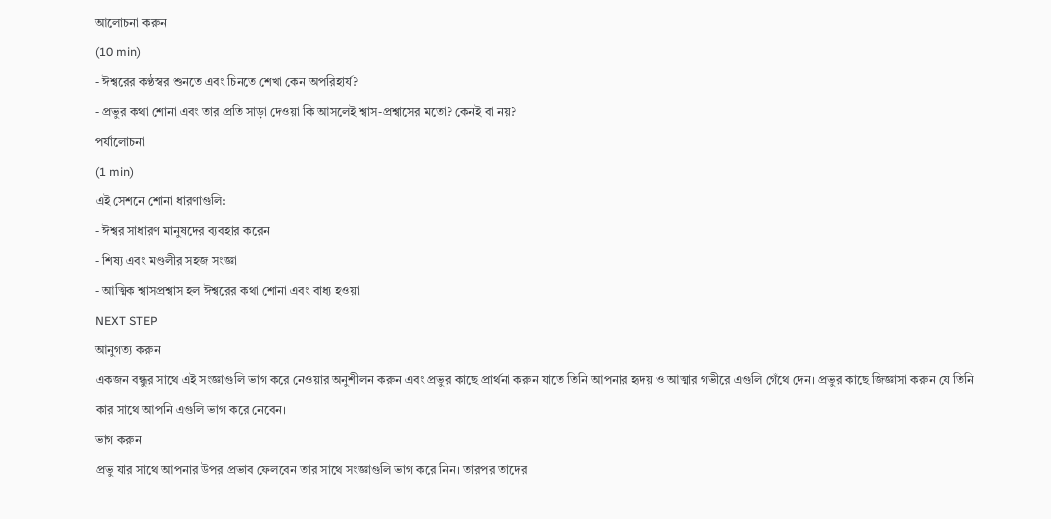আলোচনা করুন
(10 min)
- ঈশ্বরের কণ্ঠস্বর শুনতে এবং চিনতে শেখা কেন অপরিহার্য?
- প্রভুর কথা শোনা এবং তার প্রতি সাড়া দেওয়া কি আসলেই শ্বাস-প্রশ্বাসের মতো? কেনই বা নয়?
পর্যালোচনা
(1 min)
এই সেশনে শোনা ধারণাগুলি:
- ঈশ্বর সাধারণ মানুষদের ব্যবহার করেন
- শিষ্য এবং মণ্ডলীর সহজ সংজ্ঞা
- আত্মিক শ্বাসপ্রশ্বাস হল ঈশ্বরের কথা শোনা এবং বাধ্য হওয়া
NEXT STEP
আনুগত্য করুন
একজন বন্ধুর সাথে এই সংজ্ঞাগুলি ভাগ করে নেওয়ার অনুশীলন করুন এবং প্রভুর কাছে প্রার্থনা করুন যাতে তিনি আপনার হৃদয় ও আত্মার গভীরে এগুলি গেঁথে দেন। প্রভুর কাছে জিজ্ঞাসা করুন যে তিনি কার সাথে আপনি এগুলি ভাগ করে নেবেন।
ভাগ করুন
প্রভু যার সাথে আপনার উপর প্রভাব ফেলবেন তার সাথে সংজ্ঞাগুলি ভাগ করে নিন। তারপর তাদের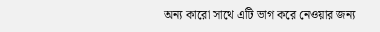অন্য কারো সাথে এটি ভাগ করে নেওয়ার জন্য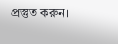প্রস্তুত করুন।